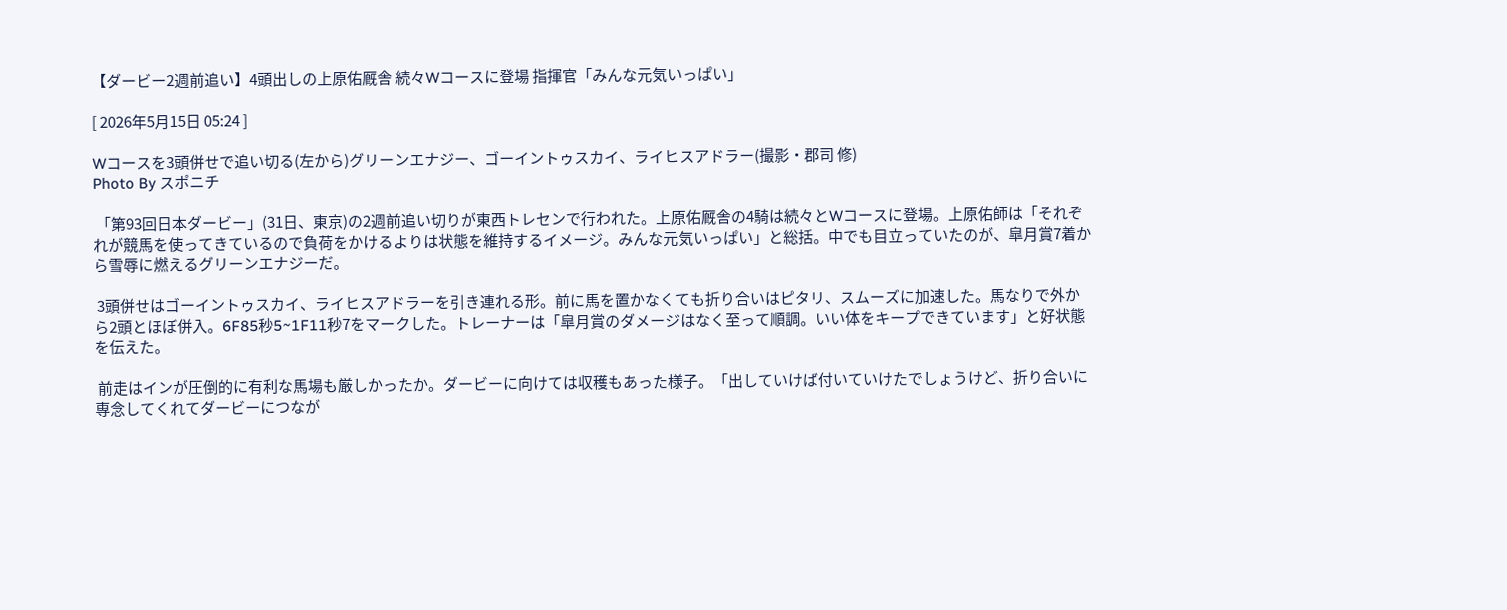【ダービー2週前追い】4頭出しの上原佑厩舎 続々Wコースに登場 指揮官「みんな元気いっぱい」

[ 2026年5月15日 05:24 ]

Wコースを3頭併せで追い切る(左から)グリーンエナジー、ゴーイントゥスカイ、ライヒスアドラー(撮影・郡司 修)
Photo By スポニチ

 「第93回日本ダービー」(31日、東京)の2週前追い切りが東西トレセンで行われた。上原佑厩舎の4騎は続々とWコースに登場。上原佑師は「それぞれが競馬を使ってきているので負荷をかけるよりは状態を維持するイメージ。みんな元気いっぱい」と総括。中でも目立っていたのが、皐月賞7着から雪辱に燃えるグリーンエナジーだ。

 3頭併せはゴーイントゥスカイ、ライヒスアドラーを引き連れる形。前に馬を置かなくても折り合いはピタリ、スムーズに加速した。馬なりで外から2頭とほぼ併入。6F85秒5~1F11秒7をマークした。トレーナーは「皐月賞のダメージはなく至って順調。いい体をキープできています」と好状態を伝えた。

 前走はインが圧倒的に有利な馬場も厳しかったか。ダービーに向けては収穫もあった様子。「出していけば付いていけたでしょうけど、折り合いに専念してくれてダービーにつなが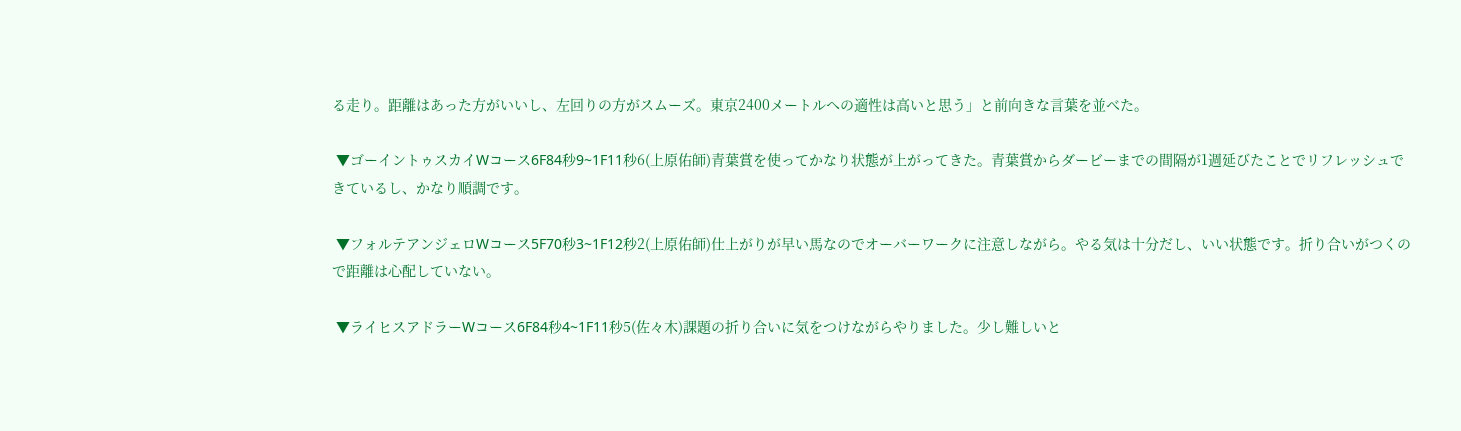る走り。距離はあった方がいいし、左回りの方がスムーズ。東京2400メートルへの適性は高いと思う」と前向きな言葉を並べた。

 ▼ゴーイントゥスカイWコース6F84秒9~1F11秒6(上原佑師)青葉賞を使ってかなり状態が上がってきた。青葉賞からダービーまでの間隔が1週延びたことでリフレッシュできているし、かなり順調です。

 ▼フォルテアンジェロWコース5F70秒3~1F12秒2(上原佑師)仕上がりが早い馬なのでオーバーワークに注意しながら。やる気は十分だし、いい状態です。折り合いがつくので距離は心配していない。

 ▼ライヒスアドラーWコース6F84秒4~1F11秒5(佐々木)課題の折り合いに気をつけながらやりました。少し難しいと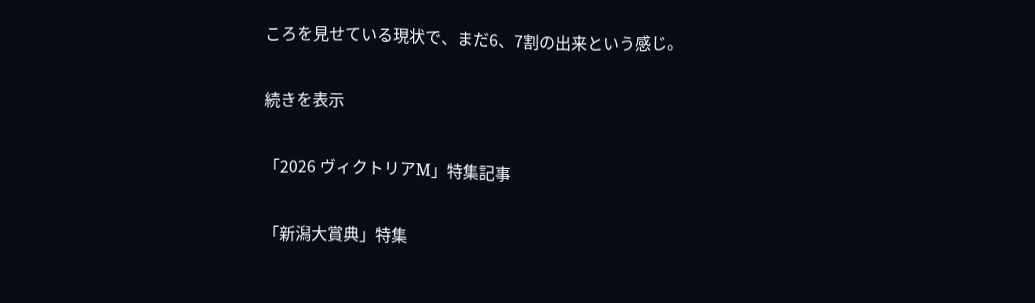ころを見せている現状で、まだ6、7割の出来という感じ。

続きを表示

「2026 ヴィクトリアM」特集記事

「新潟大賞典」特集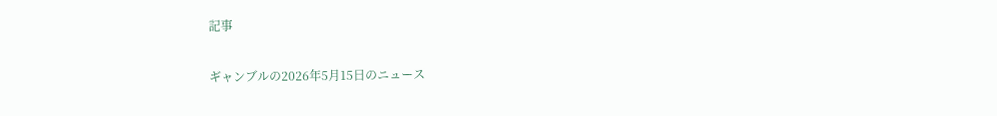記事

ギャンブルの2026年5月15日のニュース